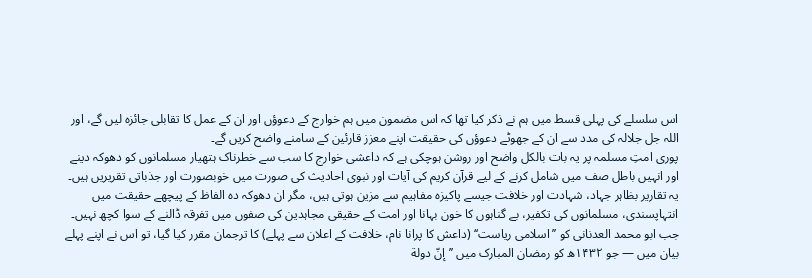اس سلسلے کی پہلی قسط میں ہم نے ذکر کیا تھا کہ اس مضمون میں ہم خوارج کے دعوؤں اور ان کے عمل کا تقابلی جائزہ لیں گے، اور اللہ جل جلالہ کی مدد سے ان کے جھوٹے دعوؤں کی حقیقت اپنے معزز قارئین کے سامنے واضح کریں گے۔
پوری امتِ مسلمہ پر یہ بات بالکل واضح اور روشن ہوچکی ہے کہ داعشی خوارج کا سب سے خطرناک ہتھیار مسلمانوں کو دھوکہ دینے اور انہیں باطل صف میں شامل کرنے کے لیے قرآن کریم کی آیات اور نبوی احادیث کی صورت میں خوبصورت اور جذباتی تقریریں ہیں۔ یہ تقاریر بظاہر جہاد، شہادت اور خلافت جیسے پاکیزہ مفاہیم سے مزین ہوتی ہیں، مگر ان دھوکہ دہ الفاظ کے پیچھے حقیقت میں انتہاپسندی، مسلمانوں کی تکفیر، بے گناہوں کا خون بہانا اور امت کے حقیقی مجاہدین کی صفوں میں تفرقہ ڈالنے کے سوا کچھ نہیں۔
جب ابو محمد العدنانی کو ’’اسلامی ریاست‘‘ (داعش کا پرانا نام، خلافت کے اعلان سے پہلے) کا ترجمان مقرر کیا گیا، تو اس نے اپنے پہلے بیان میں — جو ۱۴۳۲ھ کو رمضان المبارک میں ’’إنّ دولة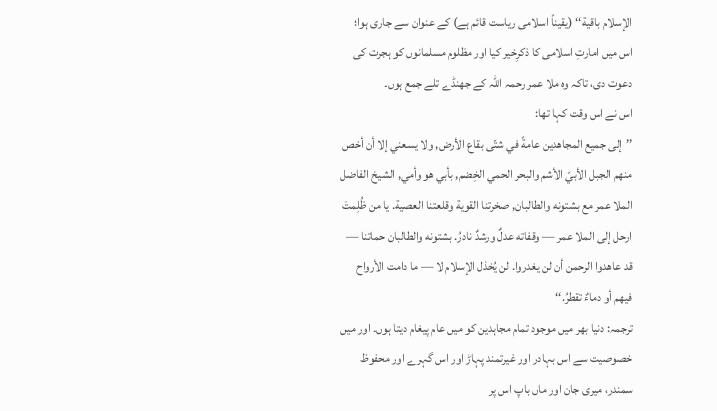الإسلام باقیة‘‘ (یقیناً اسلامی ریاست قائم ہے) کے عنوان سے جاری ہوا؛ اس میں امارتِ اسلامی کا ذکرِخیر کیا اور مظلوم مسلمانوں کو ہجرت کی دعوت دی، تاکہ وہ ملا عمر رحمہ اللہ کے جھنڈے تلے جمع ہوں۔
اس نے اس وقت کہا تھا:
’’إلى جميع المجاهدين عامةً في شتّى بقاع الأرض, ولا يسعني إلا أن أخص منهم الجبل الأبيّ الأشم والبحر الحمي الخِضم, بأبي هو وأمي, الشيخ الفاضل الملا عمر مع بشتونه والطالبان, صخرتنا القوية وقلعتنا العصية. يا من ظُلِمتَ ارحل إلى الملا عمر — وقفاته عدلٌ ورشدٌ نادرُ. بشتونه والطالبان حماتنا — قد عاهدوا الرحمن أن لن يغدروا. لن يُخذل الإسلام لا — ما دامت الأرواح فيهم أو دماءٌ تقطرُ.‘‘
ترجمہ: دنیا بھر میں موجود تمام مجاہدین کو میں عام پیغام دیتا ہوں۔ اور میں خصوصیت سے اس بہادر اور غیرتمند پہاڑ اور اس گہرے اور محفوظ سمندر، میری جان اور ماں باپ اس پر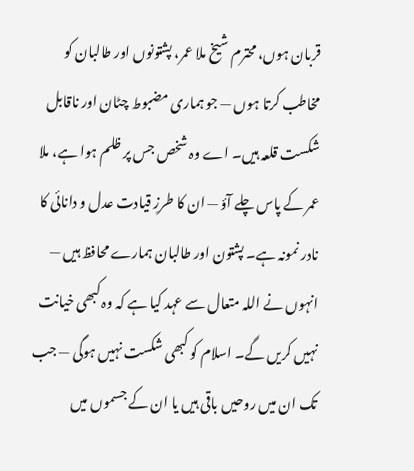قربان ہوں، محترم شیخ ملا عمر، پشتونوں اور طالبان کو مخاطب کرتا ہوں — جو ہماری مضبوط چٹان اور ناقابل شکست قلعہ ہیں۔ اے وہ شخص جس پر ظلم ہوا ہے، ملا عمر کے پاس چلے آؤ — ان کا طرزِ قیادت عدل و دانائی کا نادر نمونہ ہے۔ پشتون اور طالبان ہمارے محافظ ہیں — انہوں نے اللہ متعال سے عہد کیا ہے کہ وہ کبھی خیانت نہیں کریں گے۔ اسلام کو کبھی شکست نہیں ہوگی — جب تک ان میں روحیں باقی ہیں یا ان کے جسموں میں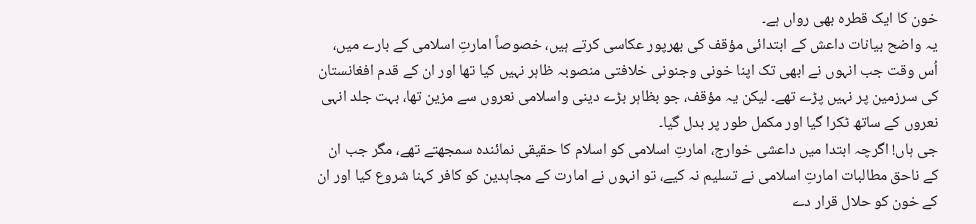خون کا ایک قطرہ بھی رواں ہے۔
یہ واضح بیانات داعش کے ابتدائی مؤقف کی بھرپور عکاسی کرتے ہیں، خصوصاً امارتِ اسلامی کے بارے میں، اُس وقت جب انہوں نے ابھی تک اپنا خونی وجنونی خلافتی منصوبہ ظاہر نہیں کیا تھا اور ان کے قدم افغانستان کی سرزمین پر نہیں پڑے تھے۔ لیکن یہ مؤقف، جو بظاہر بڑے دینی واسلامی نعروں سے مزین تھا، بہت جلد انہی نعروں کے ساتھ ٹکرا گیا اور مکمل طور پر بدل گیا۔
جی ہاں! اگرچہ ابتدا میں داعشی خوارج، امارتِ اسلامی کو اسلام کا حقیقی نمائندہ سمجھتے تھے، مگر جب ان کے ناحق مطالبات امارتِ اسلامی نے تسلیم نہ کیے، تو انہوں نے امارت کے مجاہدین کو کافر کہنا شروع کیا اور ان کے خون کو حلال قرار دے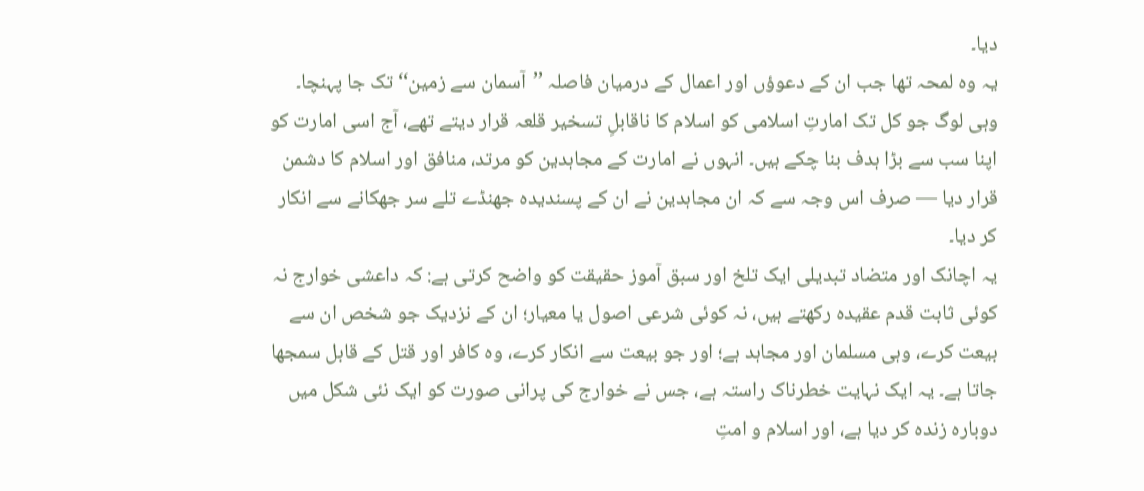دیا۔
یہ وہ لمحہ تھا جب ان کے دعوؤں اور اعمال کے درمیان فاصلہ ’’آسمان سے زمین‘‘ تک جا پہنچا۔ وہی لوگ جو کل تک امارتِ اسلامی کو اسلام کا ناقابلِ تسخیر قلعہ قرار دیتے تھے، آج اسی امارت کو اپنا سب سے بڑا ہدف بنا چکے ہیں۔ انہوں نے امارت کے مجاہدین کو مرتد، منافق اور اسلام کا دشمن قرار دیا — صرف اس وجہ سے کہ ان مجاہدین نے ان کے پسندیدہ جھنڈے تلے سر جھکانے سے انکار کر دیا۔
یہ اچانک اور متضاد تبدیلی ایک تلخ اور سبق آموز حقیقت کو واضح کرتی ہے: کہ داعشی خوارج نہ کوئی ثابت قدم عقیدہ رکھتے ہیں، نہ کوئی شرعی اصول یا معیار؛ ان کے نزدیک جو شخص ان سے بیعت کرے، وہی مسلمان اور مجاہد ہے؛ اور جو بیعت سے انکار کرے، وہ کافر اور قتل کے قابل سمجھا جاتا ہے۔ یہ ایک نہایت خطرناک راستہ ہے، جس نے خوارج کی پرانی صورت کو ایک نئی شکل میں دوبارہ زندہ کر دیا ہے، اور اسلام و امتِ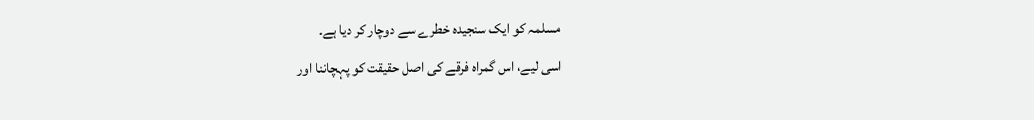مسلمہ کو ایک سنجیدہ خطرے سے دوچار کر دیا ہے۔
اسی لیے، اس گمراہ فرقے کی اصل حقیقت کو پہچاننا اور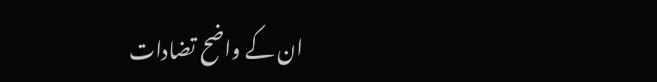ان کے واضح تضادات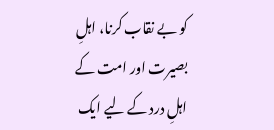کو بے نقاب کرنا، اہلِ بصیرت اور امت کے اہلِ درد کے لیے ایک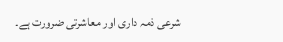شرعی ذمہ داری اور معاشرتی ضرورت ہے۔